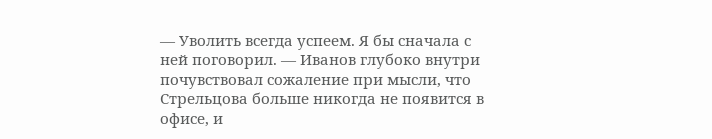— Уволить всегда успеем. Я бы сначала с ней поговорил. — Иванов глубоко внутри почувствовал сожаление при мысли, что Стрельцова больше никогда не появится в офисе, и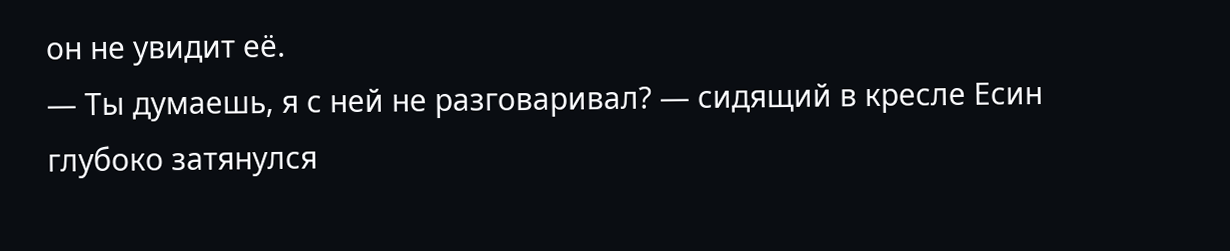он не увидит её.
— Ты думаешь, я с ней не разговаривал? — сидящий в кресле Есин глубоко затянулся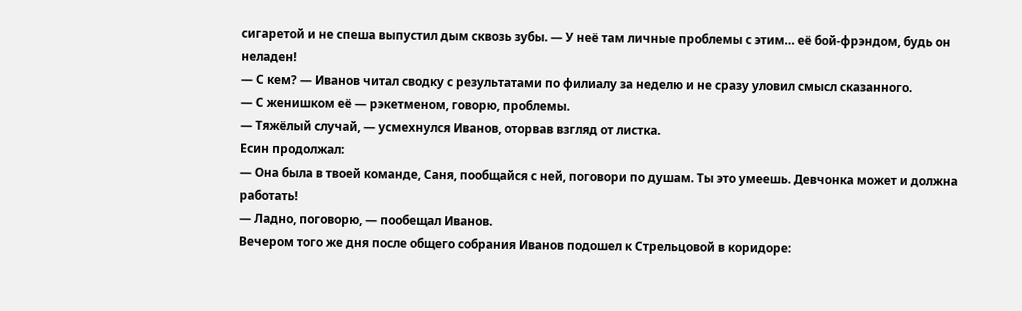сигаретой и не спеша выпустил дым сквозь зубы. — У неё там личные проблемы с этим… её бой-фрэндом, будь он неладен!
— С кем? — Иванов читал сводку с результатами по филиалу за неделю и не сразу уловил смысл сказанного.
— С женишком её — рэкетменом, говорю, проблемы.
— Тяжёлый случай, — усмехнулся Иванов, оторвав взгляд от листка.
Есин продолжал:
— Она была в твоей команде, Саня, пообщайся с ней, поговори по душам. Ты это умеешь. Девчонка может и должна работать!
— Ладно, поговорю, — пообещал Иванов.
Вечером того же дня после общего собрания Иванов подошел к Стрельцовой в коридоре: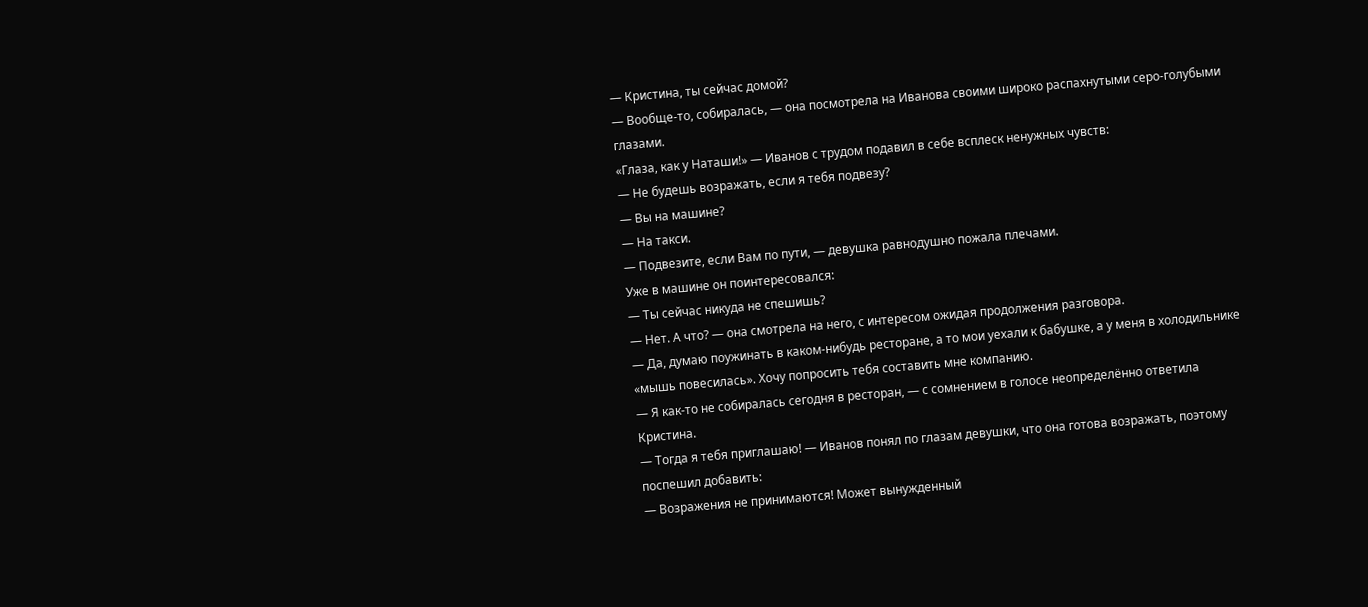— Кристина, ты сейчас домой?
— Вообще-то, собиралась, — она посмотрела на Иванова своими широко распахнутыми серо-голубыми глазами.
«Глаза, как у Наташи!» — Иванов с трудом подавил в себе всплеск ненужных чувств:
— Не будешь возражать, если я тебя подвезу?
— Вы на машине?
— На такси.
— Подвезите, если Вам по пути, — девушка равнодушно пожала плечами.
Уже в машине он поинтересовался:
— Ты сейчас никуда не спешишь?
— Нет. А что? — она смотрела на него, с интересом ожидая продолжения разговора.
— Да, думаю поужинать в каком-нибудь ресторане, а то мои уехали к бабушке, а у меня в холодильнике «мышь повесилась». Хочу попросить тебя составить мне компанию.
— Я как-то не собиралась сегодня в ресторан, — с сомнением в голосе неопределённо ответила Кристина.
— Тогда я тебя приглашаю! — Иванов понял по глазам девушки, что она готова возражать, поэтому поспешил добавить:
— Возражения не принимаются! Может вынужденный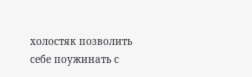холостяк позволить себе поужинать с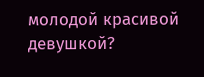молодой красивой девушкой?